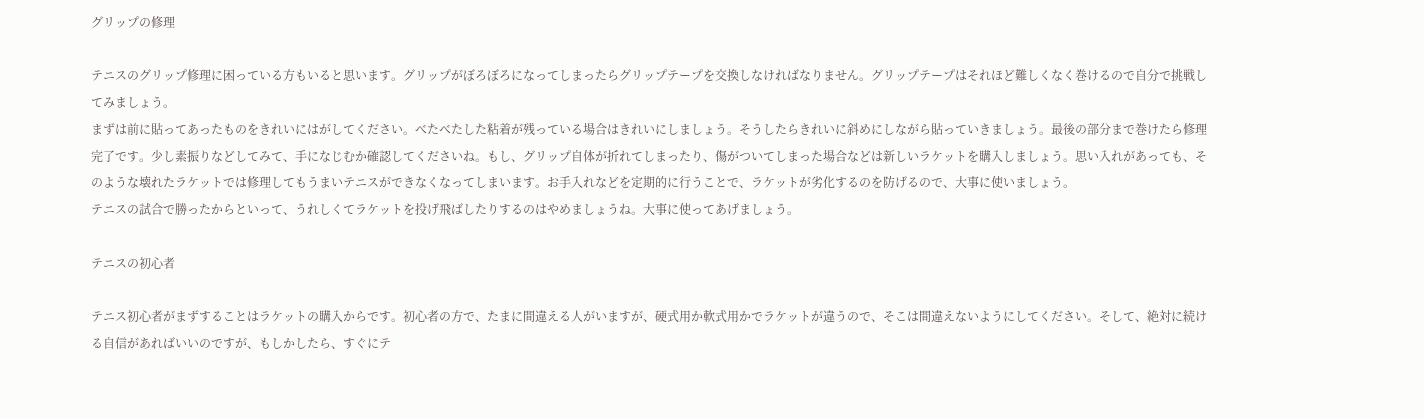グリップの修理

テニスのグリップ修理に困っている方もいると思います。グリップがぼろぼろになってしまったらグリップテープを交換しなければなりません。グリップテープはそれほど難しくなく巻けるので自分で挑戦してみましょう。
まずは前に貼ってあったものをきれいにはがしてください。べたべたした粘着が残っている場合はきれいにしましょう。そうしたらきれいに斜めにしながら貼っていきましょう。最後の部分まで巻けたら修理完了です。少し素振りなどしてみて、手になじむか確認してくださいね。もし、グリップ自体が折れてしまったり、傷がついてしまった場合などは新しいラケットを購入しましょう。思い入れがあっても、そのような壊れたラケットでは修理してもうまいテニスができなくなってしまいます。お手入れなどを定期的に行うことで、ラケットが劣化するのを防げるので、大事に使いましょう。
テニスの試合で勝ったからといって、うれしくてラケットを投げ飛ばしたりするのはやめましょうね。大事に使ってあげましょう。

テニスの初心者

テニス初心者がまずすることはラケットの購入からです。初心者の方で、たまに間違える人がいますが、硬式用か軟式用かでラケットが違うので、そこは間違えないようにしてください。そして、絶対に続ける自信があればいいのですが、もしかしたら、すぐにテ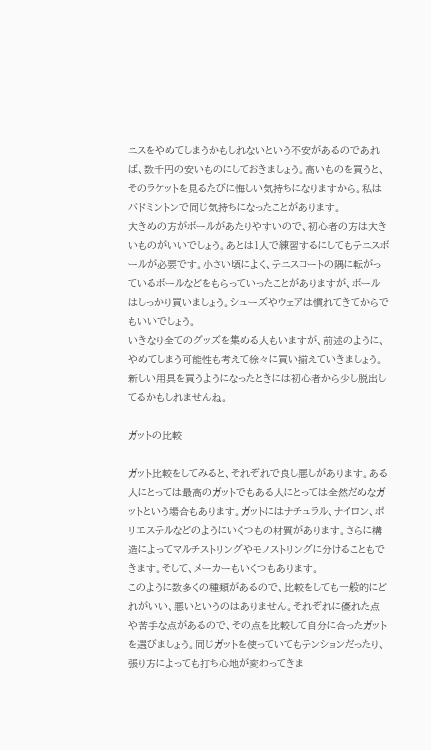ニスをやめてしまうかもしれないという不安があるのであれば、数千円の安いものにしておきましょう。高いものを買うと、そのラケットを見るたびに悔しい気持ちになりますから。私はバドミントンで同じ気持ちになったことがあります。
大きめの方がボールがあたりやすいので、初心者の方は大きいものがいいでしょう。あとは1人で練習するにしてもテニスボールが必要です。小さい頃によく、テニスコートの隅に転がっているボールなどをもらっていったことがありますが、ボールはしっかり買いましょう。シューズやウェアは慣れてきてからでもいいでしょう。
いきなり全てのグッズを集める人もいますが、前述のように、やめてしまう可能性も考えて徐々に買い揃えていきましょう。新しい用具を買うようになったときには初心者から少し脱出してるかもしれませんね。

ガットの比較

ガット比較をしてみると、それぞれで良し悪しがあります。ある人にとっては最高のガットでもある人にとっては全然だめなガットという場合もあります。ガットにはナチュラル、ナイロン、ポリエステルなどのようにいくつもの材質があります。さらに構造によってマルチストリングやモノストリングに分けることもできます。そして、メーカーもいくつもあります。
このように数多くの種類があるので、比較をしても一般的にどれがいい、悪いというのはありません。それぞれに優れた点や苦手な点があるので、その点を比較して自分に合ったガットを選びましょう。同じガットを使っていてもテンションだったり、張り方によっても打ち心地が変わってきま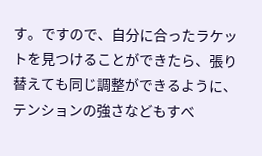す。ですので、自分に合ったラケットを見つけることができたら、張り替えても同じ調整ができるように、テンションの強さなどもすべ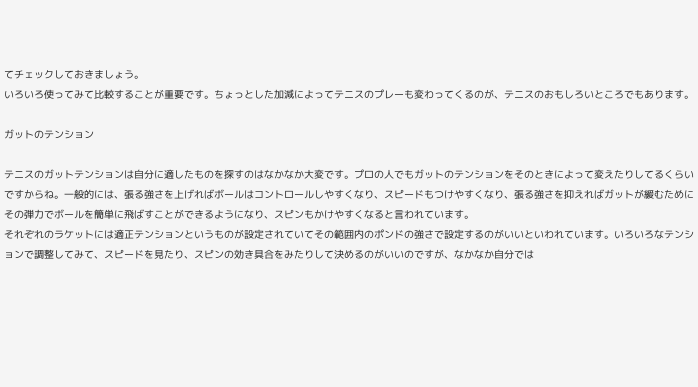てチェックしておきましょう。
いろいろ使ってみて比較することが重要です。ちょっとした加減によってテニスのプレーも変わってくるのが、テニスのおもしろいところでもあります。

ガットのテンション

テニスのガットテンションは自分に適したものを探すのはなかなか大変です。プロの人でもガットのテンションをそのときによって変えたりしてるくらいですからね。一般的には、張る強さを上げればボールはコントロールしやすくなり、スピードもつけやすくなり、張る強さを抑えればガットが緩むためにその弾力でボールを簡単に飛ばすことができるようになり、スピンもかけやすくなると言われています。
それぞれのラケットには適正テンションというものが設定されていてその範囲内のポンドの強さで設定するのがいいといわれています。いろいろなテンションで調整してみて、スピードを見たり、スピンの効き具合をみたりして決めるのがいいのですが、なかなか自分では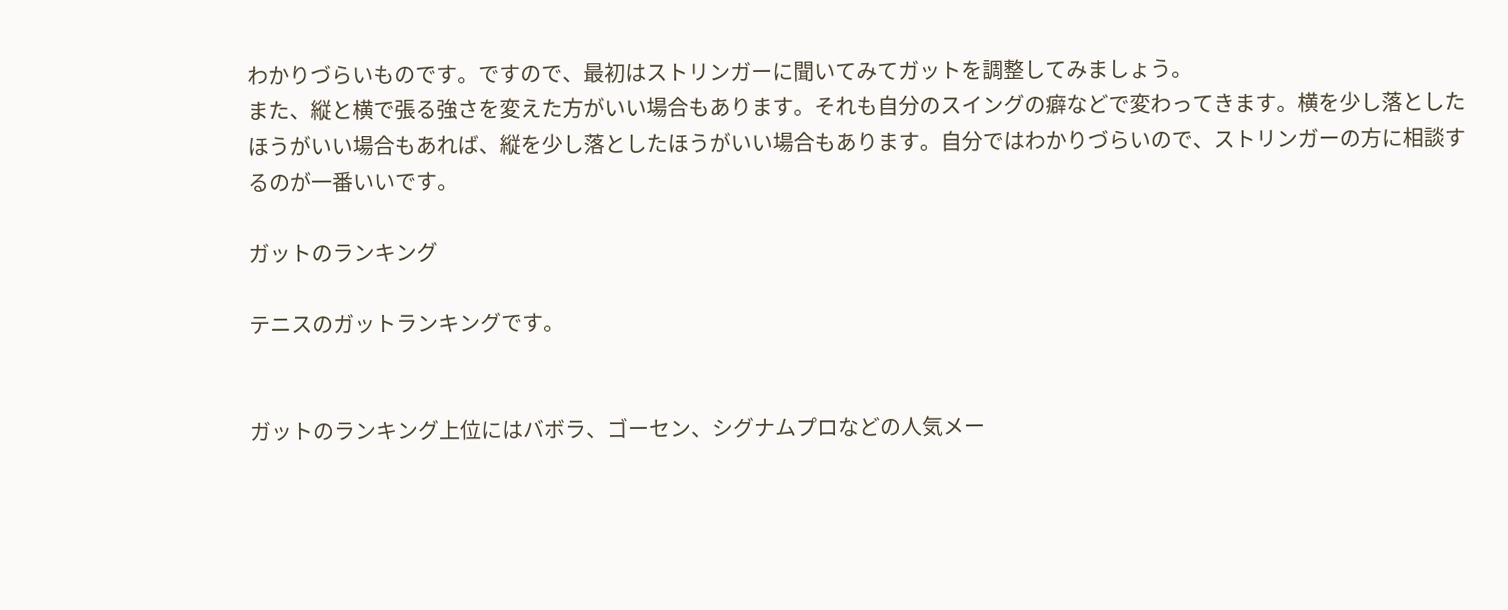わかりづらいものです。ですので、最初はストリンガーに聞いてみてガットを調整してみましょう。
また、縦と横で張る強さを変えた方がいい場合もあります。それも自分のスイングの癖などで変わってきます。横を少し落としたほうがいい場合もあれば、縦を少し落としたほうがいい場合もあります。自分ではわかりづらいので、ストリンガーの方に相談するのが一番いいです。

ガットのランキング

テニスのガットランキングです。


ガットのランキング上位にはバボラ、ゴーセン、シグナムプロなどの人気メー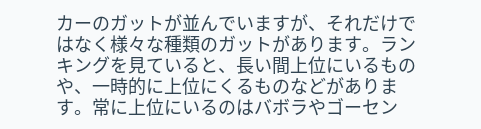カーのガットが並んでいますが、それだけではなく様々な種類のガットがあります。ランキングを見ていると、長い間上位にいるものや、一時的に上位にくるものなどがあります。常に上位にいるのはバボラやゴーセン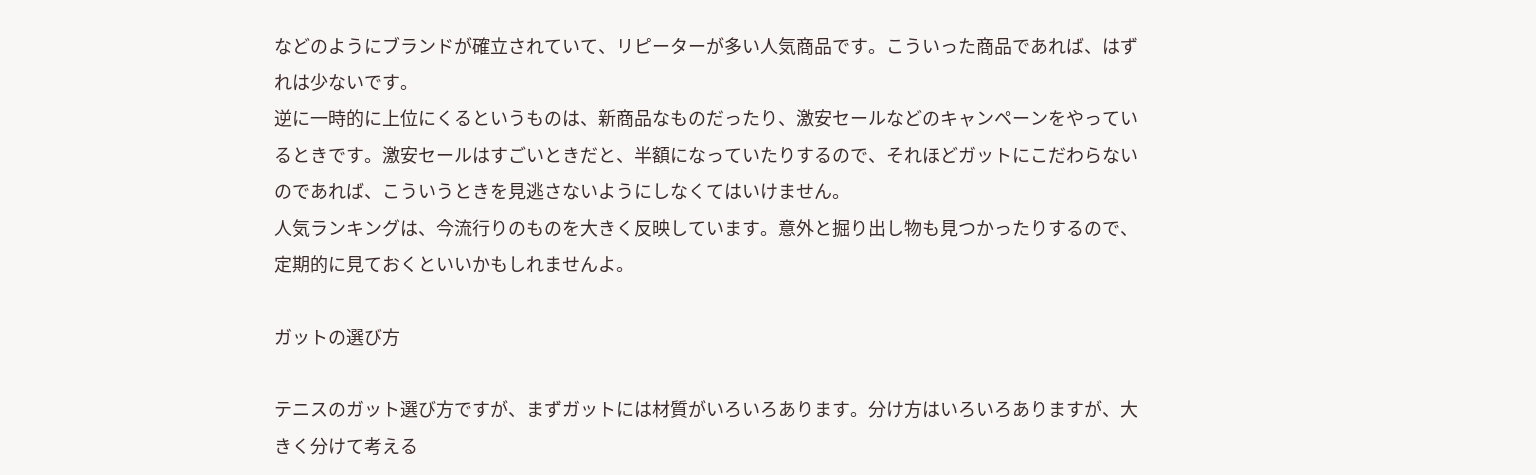などのようにブランドが確立されていて、リピーターが多い人気商品です。こういった商品であれば、はずれは少ないです。
逆に一時的に上位にくるというものは、新商品なものだったり、激安セールなどのキャンペーンをやっているときです。激安セールはすごいときだと、半額になっていたりするので、それほどガットにこだわらないのであれば、こういうときを見逃さないようにしなくてはいけません。
人気ランキングは、今流行りのものを大きく反映しています。意外と掘り出し物も見つかったりするので、定期的に見ておくといいかもしれませんよ。

ガットの選び方

テニスのガット選び方ですが、まずガットには材質がいろいろあります。分け方はいろいろありますが、大きく分けて考える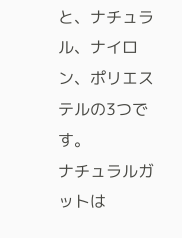と、ナチュラル、ナイロン、ポリエステルの3つです。
ナチュラルガットは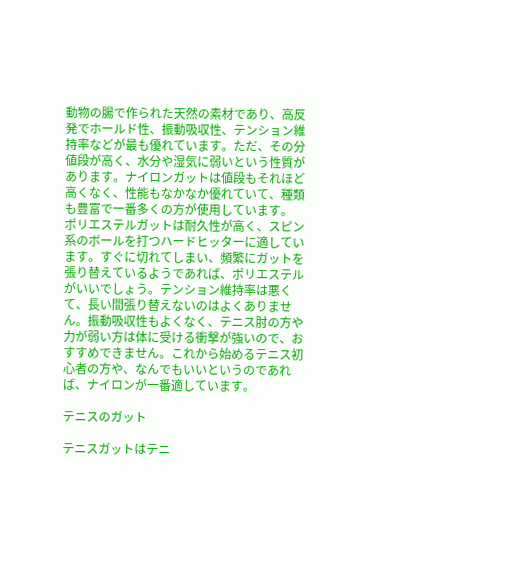動物の腸で作られた天然の素材であり、高反発でホールド性、振動吸収性、テンション維持率などが最も優れています。ただ、その分値段が高く、水分や湿気に弱いという性質があります。ナイロンガットは値段もそれほど高くなく、性能もなかなか優れていて、種類も豊富で一番多くの方が使用しています。
ポリエステルガットは耐久性が高く、スピン系のボールを打つハードヒッターに適しています。すぐに切れてしまい、頻繁にガットを張り替えているようであれば、ポリエステルがいいでしょう。テンション維持率は悪くて、長い間張り替えないのはよくありません。振動吸収性もよくなく、テニス肘の方や力が弱い方は体に受ける衝撃が強いので、おすすめできません。これから始めるテニス初心者の方や、なんでもいいというのであれば、ナイロンが一番適しています。

テニスのガット

テニスガットはテニ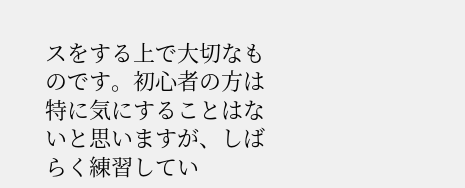スをする上で大切なものです。初心者の方は特に気にすることはないと思いますが、しばらく練習してい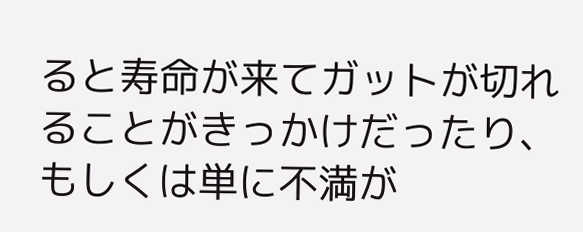ると寿命が来てガットが切れることがきっかけだったり、もしくは単に不満が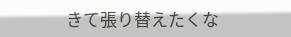きて張り替えたくな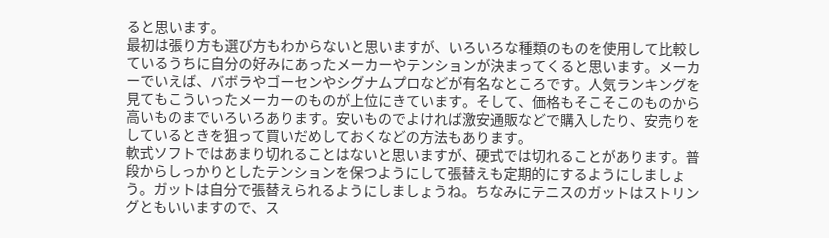ると思います。
最初は張り方も選び方もわからないと思いますが、いろいろな種類のものを使用して比較しているうちに自分の好みにあったメーカーやテンションが決まってくると思います。メーカーでいえば、バボラやゴーセンやシグナムプロなどが有名なところです。人気ランキングを見てもこういったメーカーのものが上位にきています。そして、価格もそこそこのものから高いものまでいろいろあります。安いものでよければ激安通販などで購入したり、安売りをしているときを狙って買いだめしておくなどの方法もあります。
軟式ソフトではあまり切れることはないと思いますが、硬式では切れることがあります。普段からしっかりとしたテンションを保つようにして張替えも定期的にするようにしましょう。ガットは自分で張替えられるようにしましょうね。ちなみにテニスのガットはストリングともいいますので、ス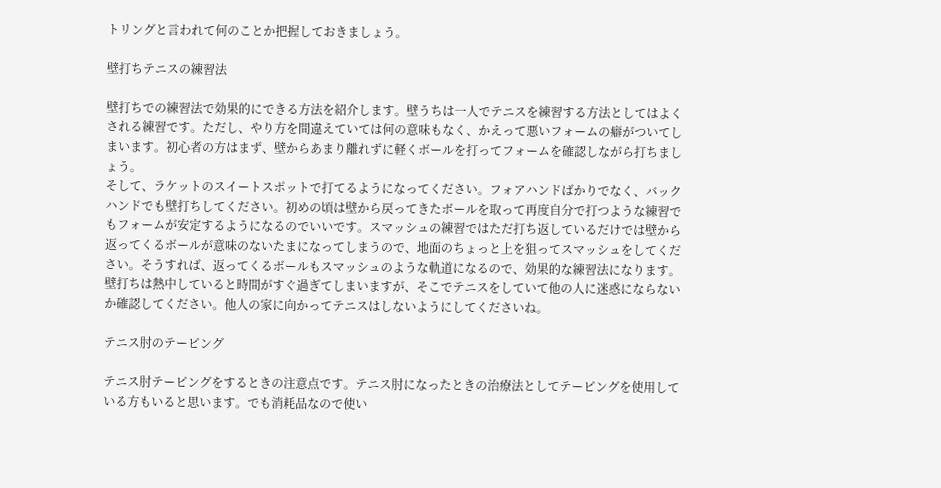トリングと言われて何のことか把握しておきましょう。

壁打ちテニスの練習法

壁打ちでの練習法で効果的にできる方法を紹介します。壁うちは一人でテニスを練習する方法としてはよくされる練習です。ただし、やり方を間違えていては何の意味もなく、かえって悪いフォームの癖がついてしまいます。初心者の方はまず、壁からあまり離れずに軽くボールを打ってフォームを確認しながら打ちましょう。
そして、ラケットのスイートスポットで打てるようになってください。フォアハンドばかりでなく、バックハンドでも壁打ちしてください。初めの頃は壁から戻ってきたボールを取って再度自分で打つような練習でもフォームが安定するようになるのでいいです。スマッシュの練習ではただ打ち返しているだけでは壁から返ってくるボールが意味のないたまになってしまうので、地面のちょっと上を狙ってスマッシュをしてください。そうすれば、返ってくるボールもスマッシュのような軌道になるので、効果的な練習法になります。
壁打ちは熱中していると時間がすぐ過ぎてしまいますが、そこでテニスをしていて他の人に迷惑にならないか確認してください。他人の家に向かってテニスはしないようにしてくださいね。

テニス肘のテーピング

テニス肘テーピングをするときの注意点です。テニス肘になったときの治療法としてテーピングを使用している方もいると思います。でも消耗品なので使い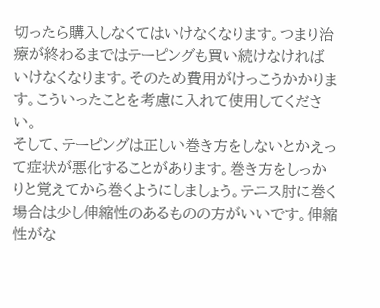切ったら購入しなくてはいけなくなります。つまり治療が終わるまではテーピングも買い続けなければいけなくなります。そのため費用がけっこうかかります。こういったことを考慮に入れて使用してください。
そして、テーピングは正しい巻き方をしないとかえって症状が悪化することがあります。巻き方をしっかりと覚えてから巻くようにしましょう。テニス肘に巻く場合は少し伸縮性のあるものの方がいいです。伸縮性がな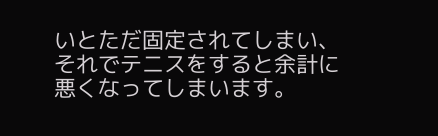いとただ固定されてしまい、それでテニスをすると余計に悪くなってしまいます。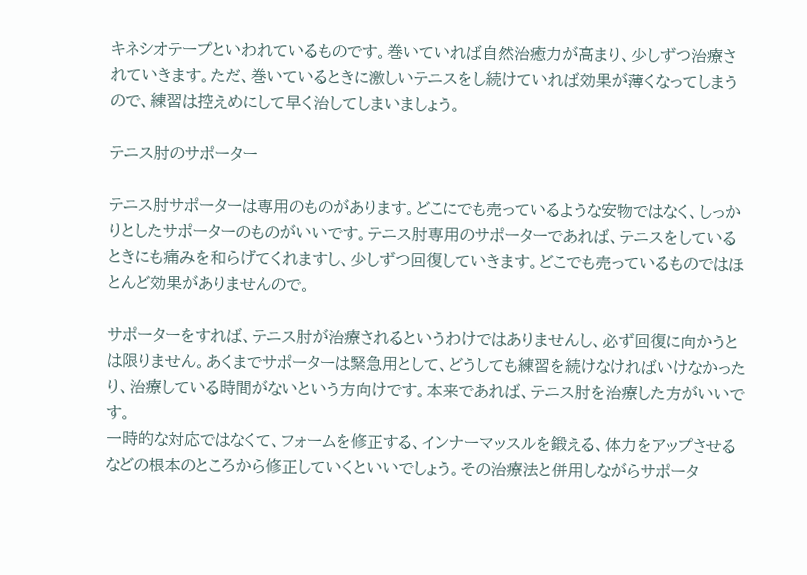キネシオテープといわれているものです。巻いていれば自然治癒力が高まり、少しずつ治療されていきます。ただ、巻いているときに激しいテニスをし続けていれば効果が薄くなってしまうので、練習は控えめにして早く治してしまいましょう。

テニス肘のサポーター

テニス肘サポーターは専用のものがあります。どこにでも売っているような安物ではなく、しっかりとしたサポーターのものがいいです。テニス肘専用のサポーターであれば、テニスをしているときにも痛みを和らげてくれますし、少しずつ回復していきます。どこでも売っているものではほとんど効果がありませんので。

サポーターをすれば、テニス肘が治療されるというわけではありませんし、必ず回復に向かうとは限りません。あくまでサポーターは緊急用として、どうしても練習を続けなければいけなかったり、治療している時間がないという方向けです。本来であれば、テニス肘を治療した方がいいです。
一時的な対応ではなくて、フォームを修正する、インナーマッスルを鍛える、体力をアップさせるなどの根本のところから修正していくといいでしょう。その治療法と併用しながらサポータ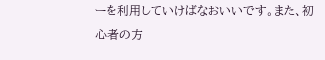ーを利用していけばなおいいです。また、初心者の方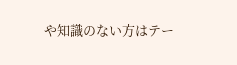や知識のない方はテー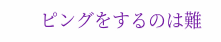ピングをするのは難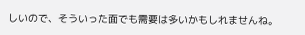しいので、そういった面でも需要は多いかもしれませんね。